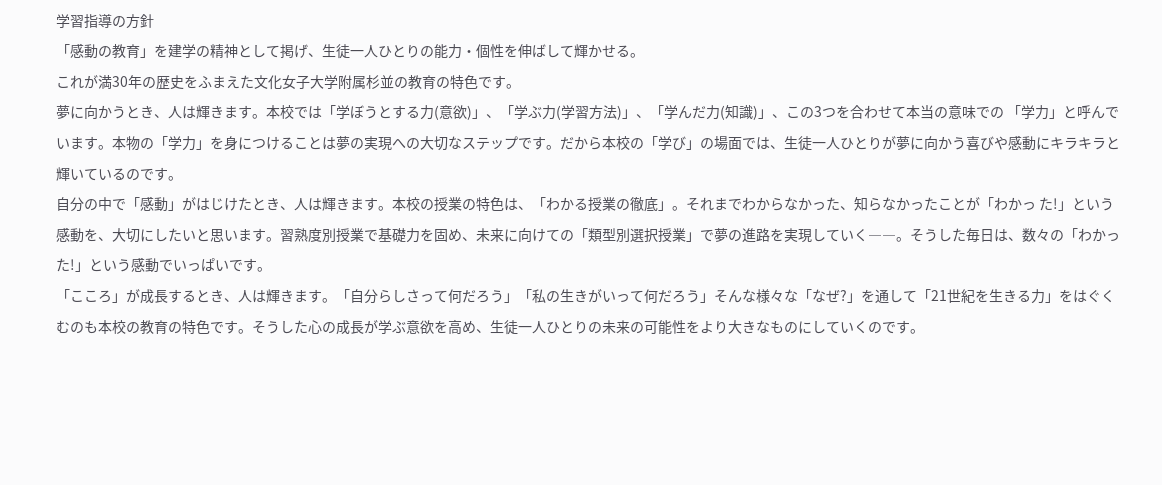学習指導の方針
「感動の教育」を建学の精神として掲げ、生徒一人ひとりの能力・個性を伸ばして輝かせる。
これが満30年の歴史をふまえた文化女子大学附属杉並の教育の特色です。
夢に向かうとき、人は輝きます。本校では「学ぼうとする力(意欲)」、「学ぶ力(学習方法)」、「学んだ力(知識)」、この3つを合わせて本当の意味での 「学力」と呼んでいます。本物の「学力」を身につけることは夢の実現への大切なステップです。だから本校の「学び」の場面では、生徒一人ひとりが夢に向かう喜びや感動にキラキラと輝いているのです。
自分の中で「感動」がはじけたとき、人は輝きます。本校の授業の特色は、「わかる授業の徹底」。それまでわからなかった、知らなかったことが「わかっ た!」という感動を、大切にしたいと思います。習熟度別授業で基礎力を固め、未来に向けての「類型別選択授業」で夢の進路を実現していく――。そうした毎日は、数々の「わかった!」という感動でいっぱいです。
「こころ」が成長するとき、人は輝きます。「自分らしさって何だろう」「私の生きがいって何だろう」そんな様々な「なぜ?」を通して「21世紀を生きる力」をはぐくむのも本校の教育の特色です。そうした心の成長が学ぶ意欲を高め、生徒一人ひとりの未来の可能性をより大きなものにしていくのです。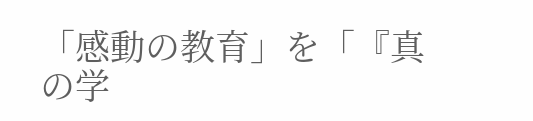「感動の教育」を「『真の学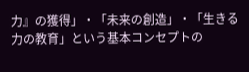力』の獲得」・「未来の創造」・「生きる力の教育」という基本コンセプトの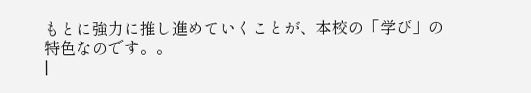もとに強力に推し進めていくことが、本校の「学び」の特色なのです。。
|